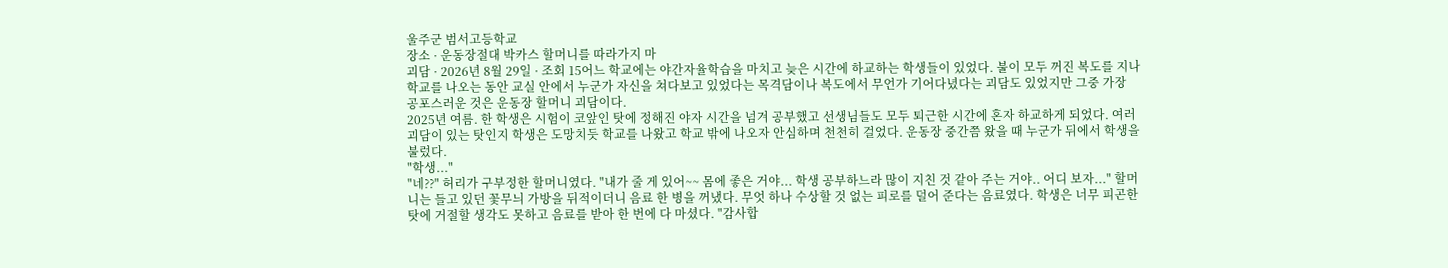울주군 범서고등학교
장소 · 운동장절대 박카스 할머니를 따라가지 마
괴담 · 2026년 8월 29일 · 조회 15어느 학교에는 야간자율학습을 마치고 늦은 시간에 하교하는 학생들이 있었다. 불이 모두 꺼진 복도를 지나 학교를 나오는 동안 교실 안에서 누군가 자신을 쳐다보고 있었다는 목격담이나 복도에서 무언가 기어다녔다는 괴담도 있었지만 그중 가장 공포스러운 것은 운동장 할머니 괴담이다.
2025년 여름. 한 학생은 시험이 코앞인 탓에 정해진 야자 시간을 넘겨 공부했고 선생님들도 모두 퇴근한 시간에 혼자 하교하게 되었다. 여러 괴담이 있는 탓인지 학생은 도망치듯 학교를 나왔고 학교 밖에 나오자 안심하며 천천히 걸었다. 운동장 중간쯤 왔을 때 누군가 뒤에서 학생을 불렀다.
"학생..."
"네??" 허리가 구부정한 할머니였다. "내가 줄 게 있어~~ 몸에 좋은 거야... 학생 공부하느라 많이 지친 것 같아 주는 거야.. 어디 보자..." 할머니는 들고 있던 꽃무늬 가방을 뒤적이더니 음료 한 병을 꺼냈다. 무엇 하나 수상할 것 없는 피로를 덜어 준다는 음료였다. 학생은 너무 피곤한 탓에 거절할 생각도 못하고 음료를 받아 한 번에 다 마셨다. "감사합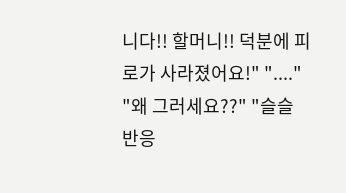니다!! 할머니!! 덕분에 피로가 사라졌어요!" "...." "왜 그러세요??" "슬슬 반응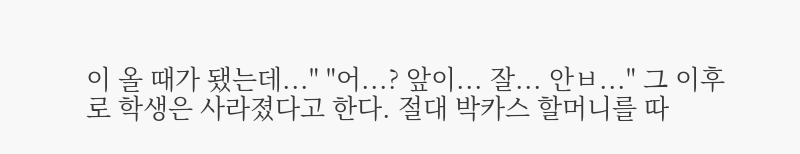이 올 때가 됐는데..." "어...? 앞이... 잘... 안ㅂ..." 그 이후로 학생은 사라졌다고 한다. 절대 박카스 할머니를 따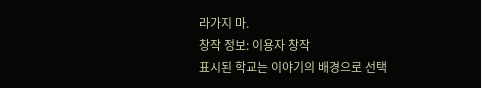라가지 마.
창작 정보: 이용자 창작
표시된 학교는 이야기의 배경으로 선택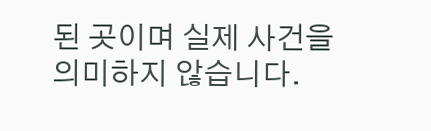된 곳이며 실제 사건을 의미하지 않습니다.